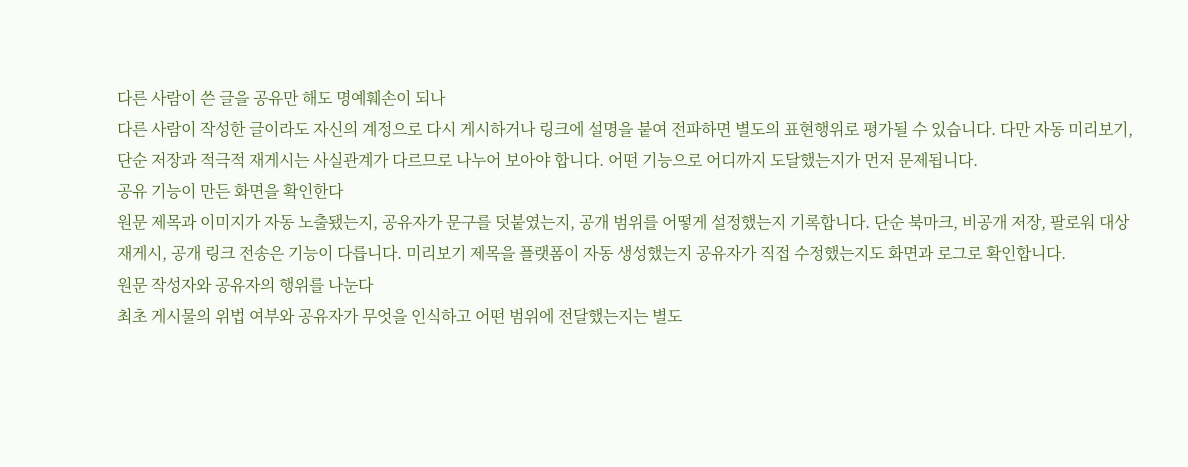다른 사람이 쓴 글을 공유만 해도 명예훼손이 되나
다른 사람이 작성한 글이라도 자신의 계정으로 다시 게시하거나 링크에 설명을 붙여 전파하면 별도의 표현행위로 평가될 수 있습니다. 다만 자동 미리보기, 단순 저장과 적극적 재게시는 사실관계가 다르므로 나누어 보아야 합니다. 어떤 기능으로 어디까지 도달했는지가 먼저 문제됩니다.
공유 기능이 만든 화면을 확인한다
원문 제목과 이미지가 자동 노출됐는지, 공유자가 문구를 덧붙였는지, 공개 범위를 어떻게 설정했는지 기록합니다. 단순 북마크, 비공개 저장, 팔로워 대상 재게시, 공개 링크 전송은 기능이 다릅니다. 미리보기 제목을 플랫폼이 자동 생성했는지 공유자가 직접 수정했는지도 화면과 로그로 확인합니다.
원문 작성자와 공유자의 행위를 나눈다
최초 게시물의 위법 여부와 공유자가 무엇을 인식하고 어떤 범위에 전달했는지는 별도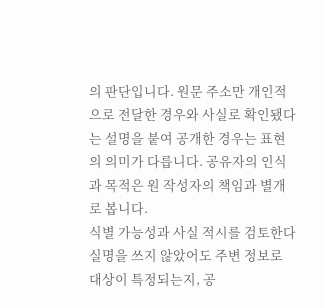의 판단입니다. 원문 주소만 개인적으로 전달한 경우와 사실로 확인됐다는 설명을 붙여 공개한 경우는 표현의 의미가 다릅니다. 공유자의 인식과 목적은 원 작성자의 책임과 별개로 봅니다.
식별 가능성과 사실 적시를 검토한다
실명을 쓰지 않았어도 주변 정보로 대상이 특정되는지, 공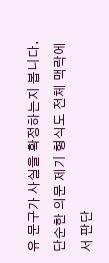유 문구가 사실을 확정하는지 봅니다. 단순한 의문 제기 형식도 전체 맥락에서 판단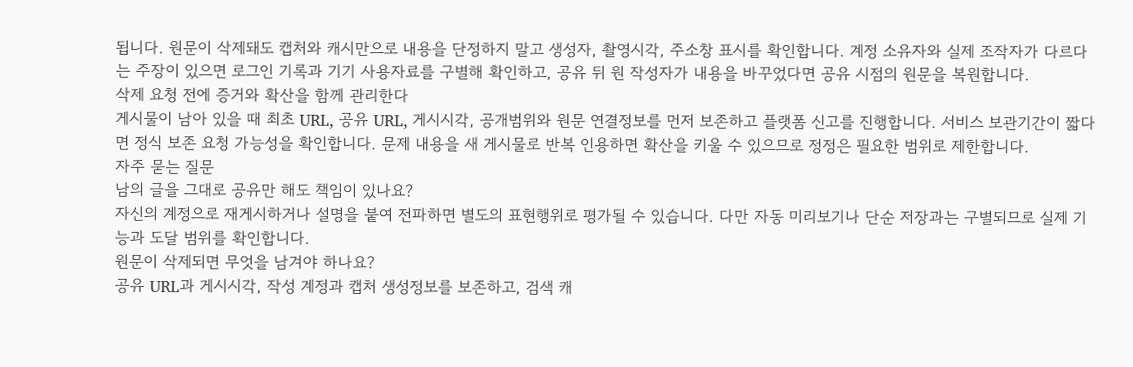됩니다. 원문이 삭제돼도 캡처와 캐시만으로 내용을 단정하지 말고 생성자, 촬영시각, 주소창 표시를 확인합니다. 계정 소유자와 실제 조작자가 다르다는 주장이 있으면 로그인 기록과 기기 사용자료를 구별해 확인하고, 공유 뒤 원 작성자가 내용을 바꾸었다면 공유 시점의 원문을 복원합니다.
삭제 요청 전에 증거와 확산을 함께 관리한다
게시물이 남아 있을 때 최초 URL, 공유 URL, 게시시각, 공개범위와 원문 연결정보를 먼저 보존하고 플랫폼 신고를 진행합니다. 서비스 보관기간이 짧다면 정식 보존 요청 가능성을 확인합니다. 문제 내용을 새 게시물로 반복 인용하면 확산을 키울 수 있으므로 정정은 필요한 범위로 제한합니다.
자주 묻는 질문
남의 글을 그대로 공유만 해도 책임이 있나요?
자신의 계정으로 재게시하거나 설명을 붙여 전파하면 별도의 표현행위로 평가될 수 있습니다. 다만 자동 미리보기나 단순 저장과는 구별되므로 실제 기능과 도달 범위를 확인합니다.
원문이 삭제되면 무엇을 남겨야 하나요?
공유 URL과 게시시각, 작성 계정과 캡처 생성정보를 보존하고, 검색 캐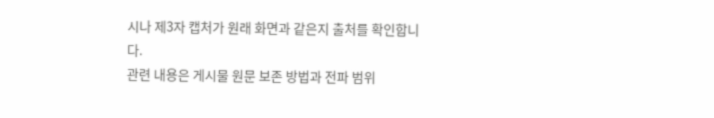시나 제3자 캡처가 원래 화면과 같은지 출처를 확인합니다.
관련 내용은 게시물 원문 보존 방법과 전파 범위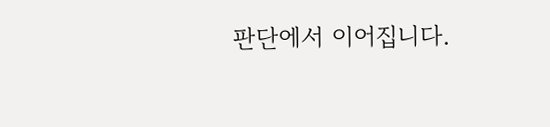판단에서 이어집니다.